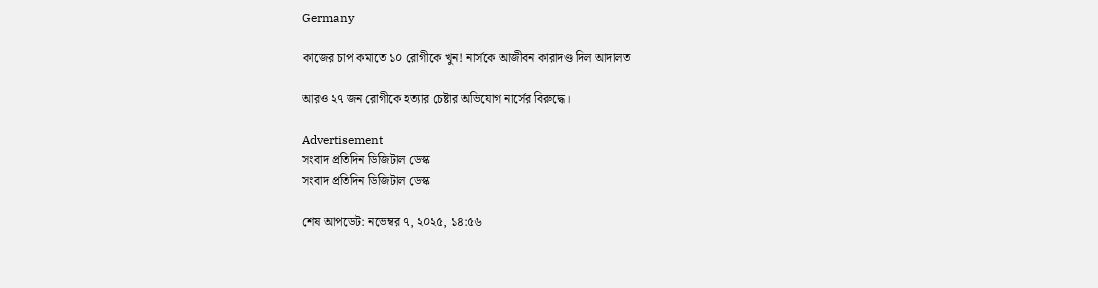Germany

কাজের চাপ কমাতে ১০ রোগীকে খুন! নার্সকে আজীবন কারাদণ্ড দিল আদালত

আরও ২৭ জন রোগীকে হত্যার চেষ্টার অভিযোগ নার্সের বিরুদ্ধে।

Advertisement
সংবাদ প্রতিদিন ডিজিটাল ডেস্ক
সংবাদ প্রতিদিন ডিজিটাল ডেস্ক

শেষ আপডেট: নভেম্বর ৭, ২০২৫, ১৪:৫৬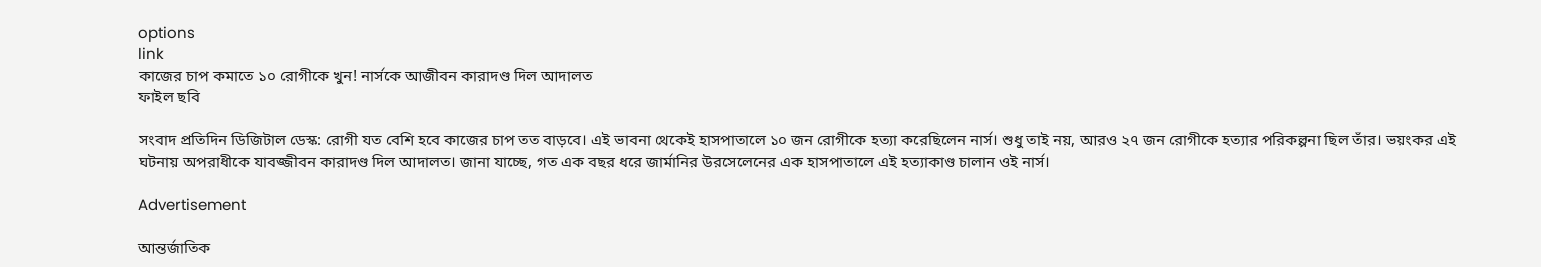options
link
কাজের চাপ কমাতে ১০ রোগীকে খুন! নার্সকে আজীবন কারাদণ্ড দিল আদালত
ফাইল ছবি

সংবাদ প্রতিদিন ডিজিটাল ডেস্ক: রোগী যত বেশি হবে কাজের চাপ তত বাড়বে। এই ভাবনা থেকেই হাসপাতালে ১০ জন রোগীকে হত্যা করেছিলেন নার্স। শুধু তাই নয়, আরও ২৭ জন রোগীকে হত্যার পরিকল্পনা ছিল তাঁর। ভয়ংকর এই ঘটনায় অপরাধীকে যাবজ্জীবন কারাদণ্ড দিল আদালত। জানা যাচ্ছে, গত এক বছর ধরে জার্মানির উরসেলেনের এক হাসপাতালে এই হত্যাকাণ্ড চালান ওই নার্স।

Advertisement

আন্তর্জাতিক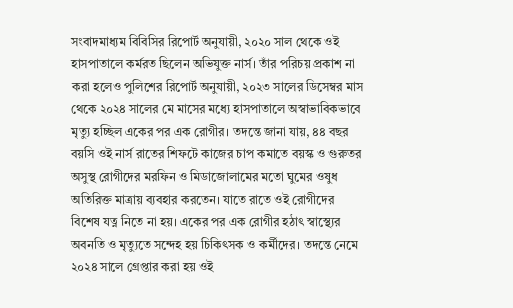সংবাদমাধ্যম বিবিসির রিপোর্ট অনুযায়ী, ২০২০ সাল থেকে ওই হাসপাতালে কর্মরত ছিলেন অভিযুক্ত নার্স। তাঁর পরিচয় প্রকাশ না করা হলেও পুলিশের রিপোর্ট অনুযায়ী, ২০২৩ সালের ডিসেম্বর মাস থেকে ২০২৪ সালের মে মাসের মধ্যে হাসপাতালে অস্বাভাবিকভাবে মৃত্যু হচ্ছিল একের পর এক রোগীর। তদন্তে জানা যায়, ৪৪ বছর বয়সি ওই নার্স রাতের শিফটে কাজের চাপ কমাতে বয়স্ক ও গুরুতর অসুস্থ রোগীদের মরফিন ও মিডাজোলামের মতো ঘুমের ওষুধ অতিরিক্ত মাত্রায় ব্যবহার করতেন। যাতে রাতে ওই রোগীদের বিশেষ যত্ন নিতে না হয়। একের পর এক রোগীর হঠাৎ স্বাস্থ্যের অবনতি ও মৃত্যুতে সন্দেহ হয় চিকিৎসক ও কর্মীদের। তদন্তে নেমে ২০২৪ সালে গ্রেপ্তার করা হয় ওই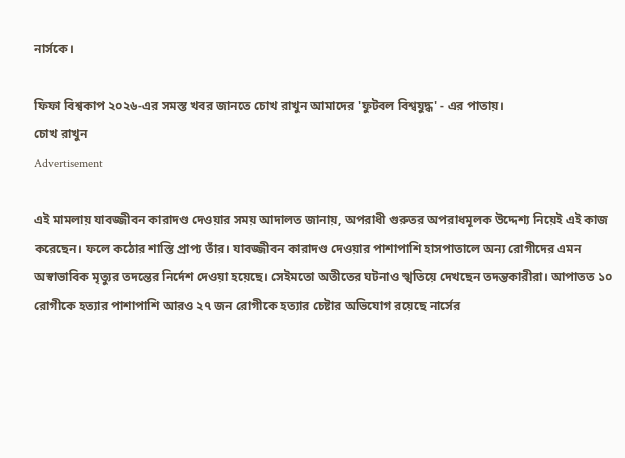নার্সকে।

ফিফা বিশ্বকাপ ২০২৬-এর সমস্ত খবর জানতে চোখ রাখুন আমাদের 'ফুটবল বিশ্বযুদ্ধ' - এর পাতায়।
চোখ রাখুন
Advertisement

এই মামলায় যাবজ্জীবন কারাদণ্ড দেওয়ার সময় আদালত জানায়, অপরাধী গুরুতর অপরাধমূলক উদ্দেশ্য নিয়েই এই কাজ করেছেন। ফলে কঠোর শাস্তি প্রাপ্য তাঁর। যাবজ্জীবন কারাদণ্ড দেওয়ার পাশাপাশি হাসপাতালে অন্য রোগীদের এমন অস্বাভাবিক মৃত্যুর তদন্তের নির্দেশ দেওয়া হয়েছে। সেইমতো অতীতের ঘটনাও স্খতিয়ে দেখছেন তদন্তকারীরা। আপাতত ১০ রোগীকে হত্যার পাশাপাশি আরও ২৭ জন রোগীকে হত্যার চেষ্টার অভিযোগ রয়েছে নার্সের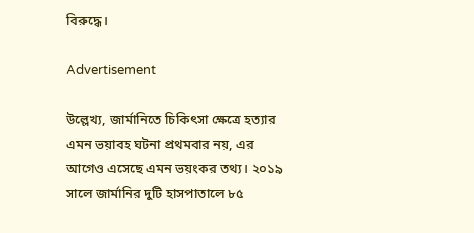বিরুদ্ধে।

Advertisement

উল্লেখ্য, জার্মানিতে চিকিৎসা ক্ষেত্রে হত্যার এমন ভয়াবহ ঘটনা প্রথমবার নয়, এর আগেও এসেছে এমন ভয়ংকর তথ্য। ২০১৯ সালে জার্মানির দুটি হাসপাতালে ৮৫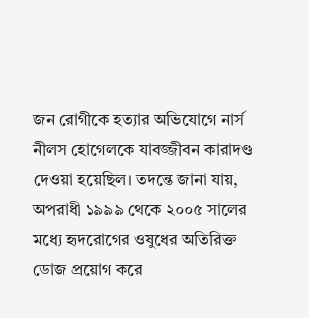জন রোগীকে হত্যার অভিযোগে নার্স নীলস হোগেলকে যাবজ্জীবন কারাদণ্ড দেওয়া হয়েছিল। তদন্তে জানা যায়, অপরাধী ১৯৯৯ থেকে ২০০৫ সালের মধ্যে হৃদরোগের ওষুধের অতিরিক্ত ডোজ প্রয়োগ করে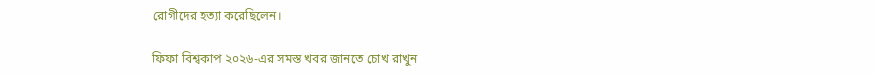রোগীদের হত্যা করেছিলেন।

ফিফা বিশ্বকাপ ২০২৬-এর সমস্ত খবর জানতে চোখ রাখুন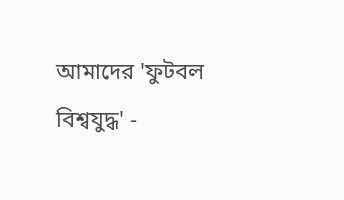আমাদের 'ফুটবল বিশ্বযুদ্ধ' -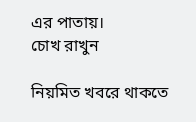এর পাতায়।
চোখ রাখুন

নিয়মিত খবরে থাকতে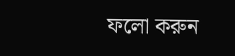ফলো করুন